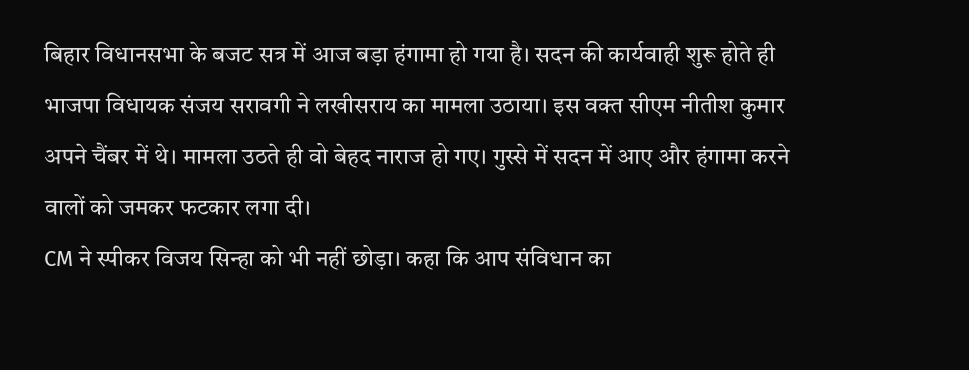बिहार विधानसभा के बजट सत्र में आज बड़ा हंगामा हो गया है। सदन की कार्यवाही शुरू होते ही भाजपा विधायक संजय सरावगी ने लखीसराय का मामला उठाया। इस वक्त सीएम नीतीश कुमार अपने चैंबर में थे। मामला उठते ही वो बेहद नाराज हो गए। गुस्से में सदन में आए और हंगामा करने वालों को जमकर फटकार लगा दी।
CM ने स्पीकर विजय सिन्हा को भी नहीं छोड़ा। कहा कि आप संविधान का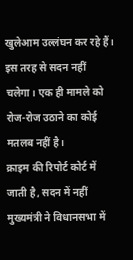खुलेआम उल्लंघन कर रहे हैं। इस तरह से सदन नहीं चलेगा। एक ही मामले को रोज-रोज उठाने का कोई मतलब नहीं है।
क्राइम की रिपोर्ट कोर्ट में जाती है, सदन में नहीं
मुख्यमंत्री ने विधानसभा में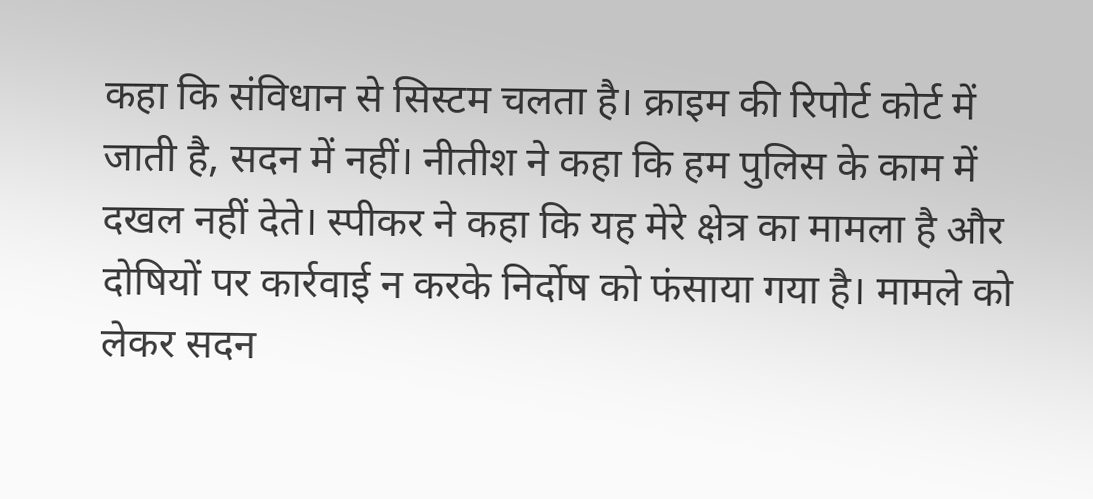कहा कि संविधान से सिस्टम चलता है। क्राइम की रिपोर्ट कोर्ट में जाती है, सदन में नहीं। नीतीश ने कहा कि हम पुलिस के काम में दखल नहीं देते। स्पीकर ने कहा कि यह मेरे क्षेत्र का मामला है और दोषियों पर कार्रवाई न करके निर्दोष को फंसाया गया है। मामले को लेकर सदन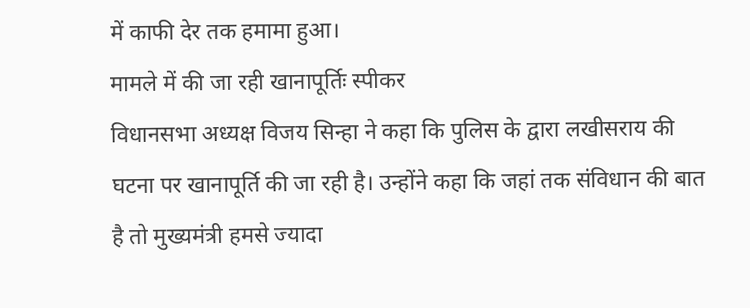में काफी देर तक हमामा हुआ।
मामले में की जा रही खानापूर्तिः स्पीकर
विधानसभा अध्यक्ष विजय सिन्हा ने कहा कि पुलिस के द्वारा लखीसराय की घटना पर खानापूर्ति की जा रही है। उन्होंने कहा कि जहां तक संविधान की बात है तो मुख्यमंत्री हमसे ज्यादा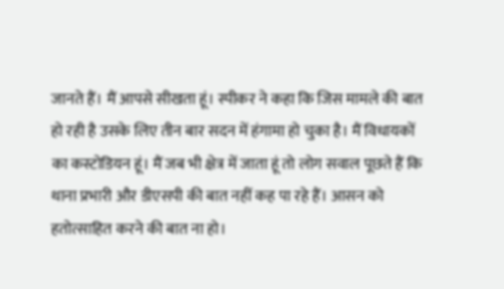जानते हैं। मैं आपसे सीखता हूं। स्पीकर ने कहा कि जिस मामले की बात हो रही है उसके लिए तीन बार सदन में हंगामा हो चुका है। मैं विधायकों का कस्टोडियन हूं। मैं जब भी क्षेत्र में जाता हूं तो लोग सवाल पूछते हैं कि थाना प्रभारी और डीएसपी की बात नहीं कह पा रहे हैं। आसन को हतोत्साहित करने की बात ना हो।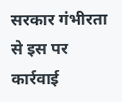सरकार गंभीरता से इस पर कार्रवाई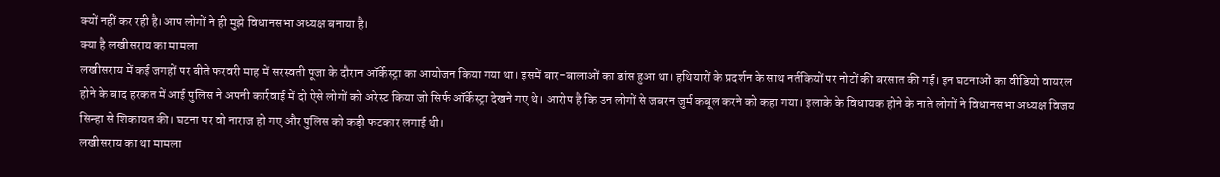क्यों नहीं कर रही है।आप लोगों ने ही मुझे विधानसभा अध्यक्ष बनाया है।
क्या है लखीसराय का मामला
लखीसराय में कई जगहों पर बीते फरवरी माह में सरस्वती पूजा के दौरान ऑर्केस्ट्रा का आयोजन किया गया था। इसमें बार-बालाओं का डांस हुआ था। हथियारों के प्रदर्शन के साथ नर्तकियों पर नोटों की बरसात की गई। इन घटनाओं का वीडियो वायरल होने के बाद हरकत में आई पुलिस ने अपनी कार्रवाई में दो ऐसे लोगों को अरेस्ट किया जो सिर्फ ऑर्केस्ट्रा देखने गए थे। आरोप है कि उन लोगों से जबरन जुर्म कबूल करने को कहा गया। इलाके के विधायक होने के नाते लोगों ने विधानसभा अध्यक्ष विजय सिन्हा से शिकायत की। घटना पर वो नाराज हो गए और पुलिस को कड़ी फटकार लगाई थी।
लखीसराय का था मामला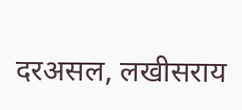दरअसल, लखीसराय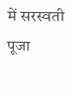में सरस्वती पूजा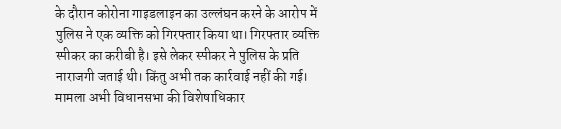के दौरान कोरोना गाइडलाइन का उल्लंघन करने के आरोप में पुलिस ने एक व्यक्ति को गिरफ्तार किया था। गिरफ्तार व्यक्ति स्पीकर का करीबी है। इसे लेकर स्पीकर ने पुलिस के प्रति नाराजगी जताई थी। किंतु अभी तक कार्रवाई नहीं की गई। मामला अभी विधानसभा की विशेषाधिकार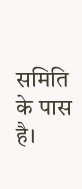समिति के पास है।